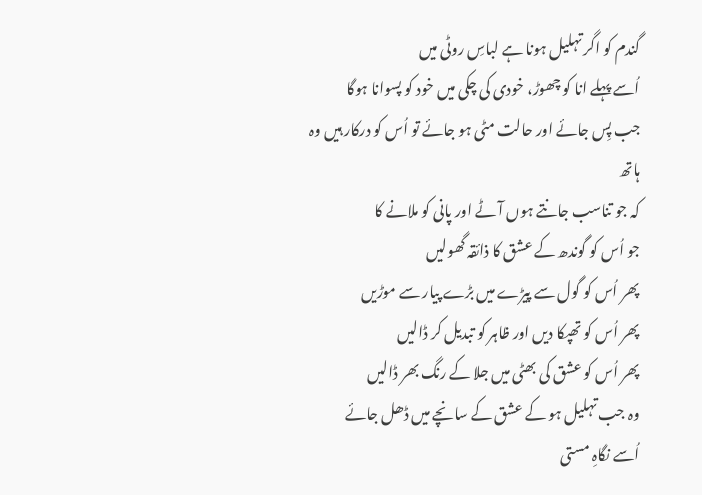گندم کو اگر تہلیل ہونا ہے لباسِ روٹی میں
اُسے پہلے انا کو چھوڑ، خودی کی چکی میں خود کو پسوانا ہوگا
جب پِس جائے اور حالت مٹی ہو جائے تو اُس کو درکار ہیں وہ ہاتھ
کہ جو تناسب جانتے ہوں آٹے اور پانی کو ملانے کا
جو اُس کو گوندھ کے عشق کا ذائقہ گھولیں
پھر اُس کو گول سے پیڑے میں بڑے پیار سے موڑیں
پھر اُس کو تھپکا دیں اور ظاہر کو تبدیل کر ڈالیں
پھر اُس کو عشق کی بھٹی میں جلا کے رنگ بھر ڈالیں
وہ جب تہلیل ہو کے عشق کے سانچے میں ڈھل جائے
اُسے نگاہِ مستی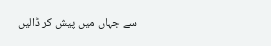سے جہاں میں پیش کر ڈالیں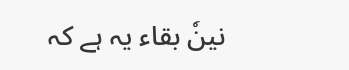نینٗ بقاء یہ ہے کہ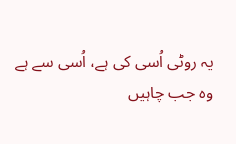یہ روٹی اُسی کی ہے، اُسی سے ہے
وہ جب چاہیں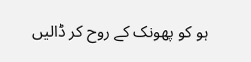ہو کو پھونک کے روح کر ڈالیں